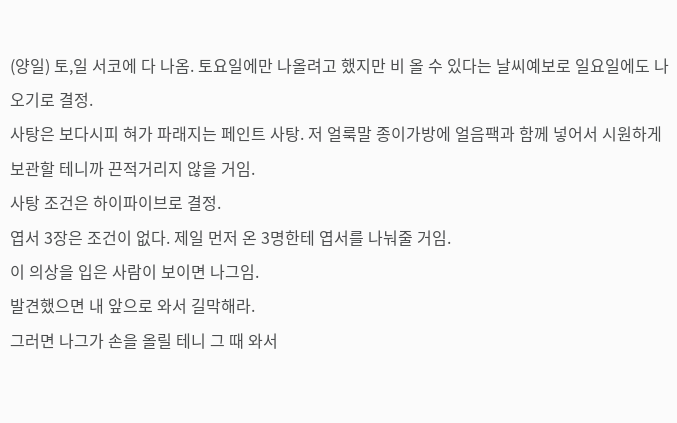(양일) 토,일 서코에 다 나옴. 토요일에만 나올려고 했지만 비 올 수 있다는 날씨예보로 일요일에도 나오기로 결정.
사탕은 보다시피 혀가 파래지는 페인트 사탕. 저 얼룩말 종이가방에 얼음팩과 함께 넣어서 시원하게 보관할 테니까 끈적거리지 않을 거임.
사탕 조건은 하이파이브로 결정.
엽서 3장은 조건이 없다. 제일 먼저 온 3명한테 엽서를 나눠줄 거임.
이 의상을 입은 사람이 보이면 나그임.
발견했으면 내 앞으로 와서 길막해라.
그러면 나그가 손을 올릴 테니 그 때 와서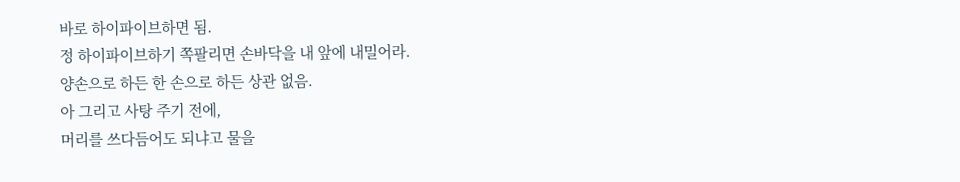바로 하이파이브하면 됨.
정 하이파이브하기 쪽팔리면 손바닥을 내 앞에 내밀어라.
양손으로 하든 한 손으로 하든 상관 없음.
아 그리고 사탕 주기 전에,
머리를 쓰다듬어도 되냐고 물을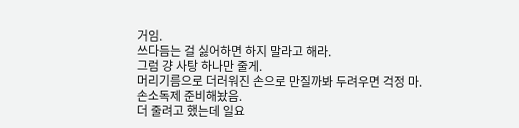거임.
쓰다듬는 걸 싫어하면 하지 말라고 해라.
그럼 걍 사탕 하나만 줄게.
머리기름으로 더러워진 손으로 만질까봐 두려우면 걱정 마.
손소독제 준비해놨음.
더 줄려고 했는데 일요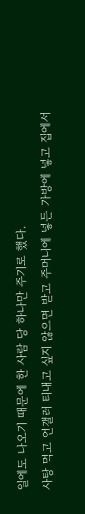일에도 나오기 때문에 한 사람 당 하나만 주기로 했다.
사탕 먹고 언갤러 티내고 싶지 않으면 받고 주머니에 넣든 가방에 넣고 집에서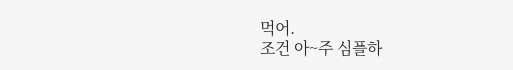먹어.
조건 아~주 심플하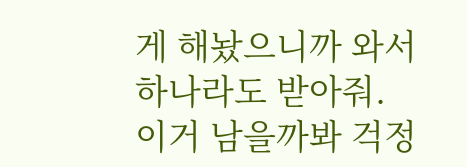게 해놨으니까 와서 하나라도 받아줘.
이거 남을까봐 걱정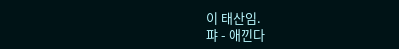이 태산임.
퍄 - 애낀다